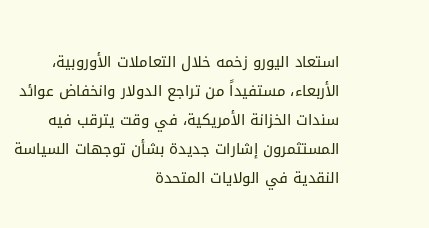استعاد اليورو زخمه خلال التعاملات الأوروبية، الأربعاء، مستفيداً من تراجع الدولار وانخفاض عوائد سندات الخزانة الأمريكية، في وقت يترقب فيه المستثمرون إشارات جديدة بشأن توجهات السياسة النقدية في الولايات المتحدة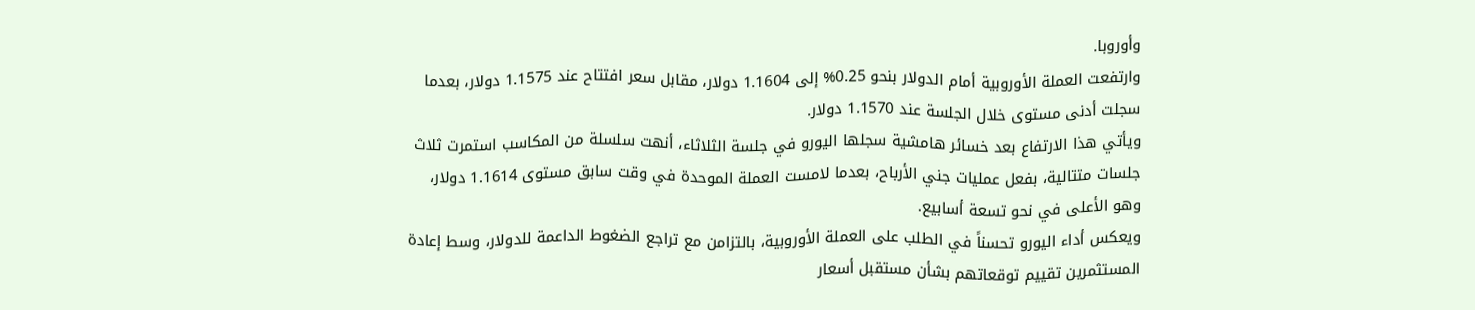وأوروبا.
وارتفعت العملة الأوروبية أمام الدولار بنحو 0.25% إلى 1.1604 دولار، مقابل سعر افتتاح عند 1.1575 دولار، بعدما سجلت أدنى مستوى خلال الجلسة عند 1.1570 دولار.
ويأتي هذا الارتفاع بعد خسائر هامشية سجلها اليورو في جلسة الثلاثاء، أنهت سلسلة من المكاسب استمرت ثلاث جلسات متتالية، بفعل عمليات جني الأرباح، بعدما لامست العملة الموحدة في وقت سابق مستوى 1.1614 دولار، وهو الأعلى في نحو تسعة أسابيع.
ويعكس أداء اليورو تحسناً في الطلب على العملة الأوروبية، بالتزامن مع تراجع الضغوط الداعمة للدولار، وسط إعادة المستثمرين تقييم توقعاتهم بشأن مستقبل أسعار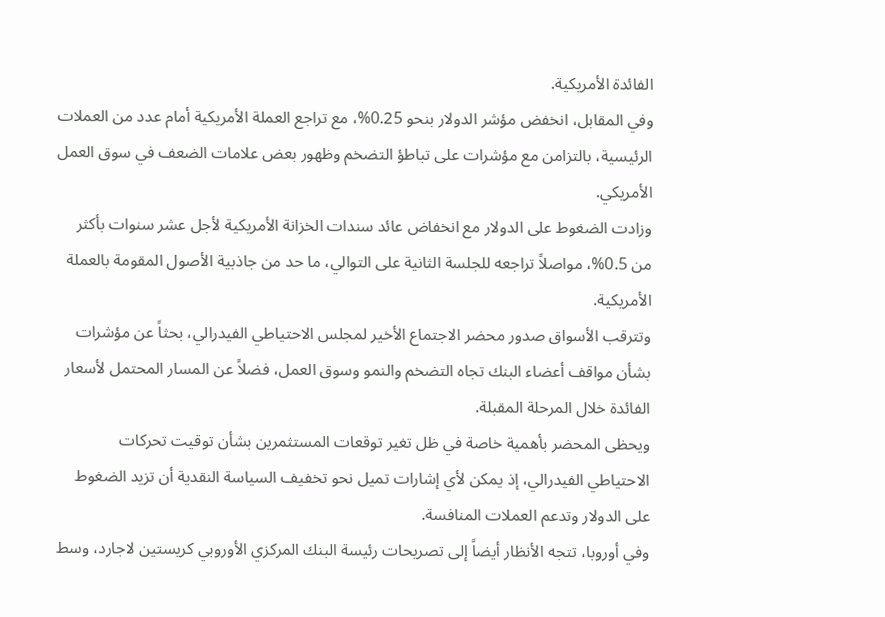الفائدة الأمريكية.
وفي المقابل، انخفض مؤشر الدولار بنحو 0.25%، مع تراجع العملة الأمريكية أمام عدد من العملات الرئيسية، بالتزامن مع مؤشرات على تباطؤ التضخم وظهور بعض علامات الضعف في سوق العمل الأمريكي.
وزادت الضغوط على الدولار مع انخفاض عائد سندات الخزانة الأمريكية لأجل عشر سنوات بأكثر من 0.5%، مواصلاً تراجعه للجلسة الثانية على التوالي، ما حد من جاذبية الأصول المقومة بالعملة الأمريكية.
وتترقب الأسواق صدور محضر الاجتماع الأخير لمجلس الاحتياطي الفيدرالي، بحثاً عن مؤشرات بشأن مواقف أعضاء البنك تجاه التضخم والنمو وسوق العمل، فضلاً عن المسار المحتمل لأسعار الفائدة خلال المرحلة المقبلة.
ويحظى المحضر بأهمية خاصة في ظل تغير توقعات المستثمرين بشأن توقيت تحركات الاحتياطي الفيدرالي، إذ يمكن لأي إشارات تميل نحو تخفيف السياسة النقدية أن تزيد الضغوط على الدولار وتدعم العملات المنافسة.
وفي أوروبا، تتجه الأنظار أيضاً إلى تصريحات رئيسة البنك المركزي الأوروبي كريستين لاجارد، وسط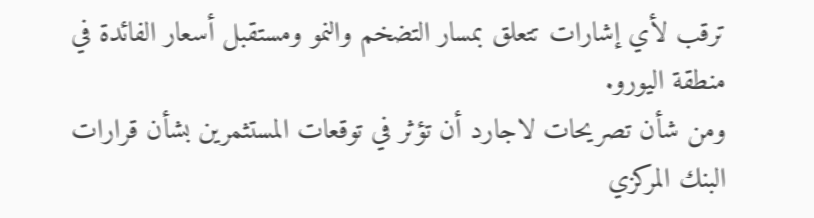ترقب لأي إشارات تتعلق بمسار التضخم والنمو ومستقبل أسعار الفائدة في منطقة اليورو.
ومن شأن تصريحات لاجارد أن تؤثر في توقعات المستثمرين بشأن قرارات البنك المركزي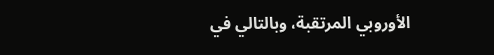الأوروبي المرتقبة، وبالتالي في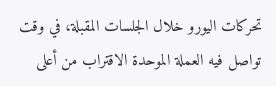تحركات اليورو خلال الجلسات المقبلة، في وقت تواصل فيه العملة الموحدة الاقتراب من أعلى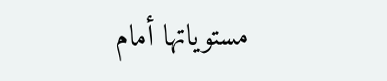مستوياتها أمام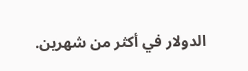الدولار في أكثر من شهرين.